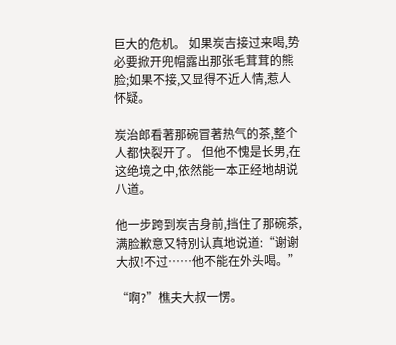巨大的危机。 如果炭吉接过来喝,势必要掀开兜帽露出那张毛茸茸的熊脸;如果不接,又显得不近人情,惹人怀疑。

炭治郎看著那碗冒著热气的茶,整个人都快裂开了。 但他不愧是长男,在这绝境之中,依然能一本正经地胡说八道。

他一步跨到炭吉身前,挡住了那碗茶,满脸歉意又特別认真地说道:“谢谢大叔!不过……他不能在外头喝。”

“啊?”樵夫大叔一愣。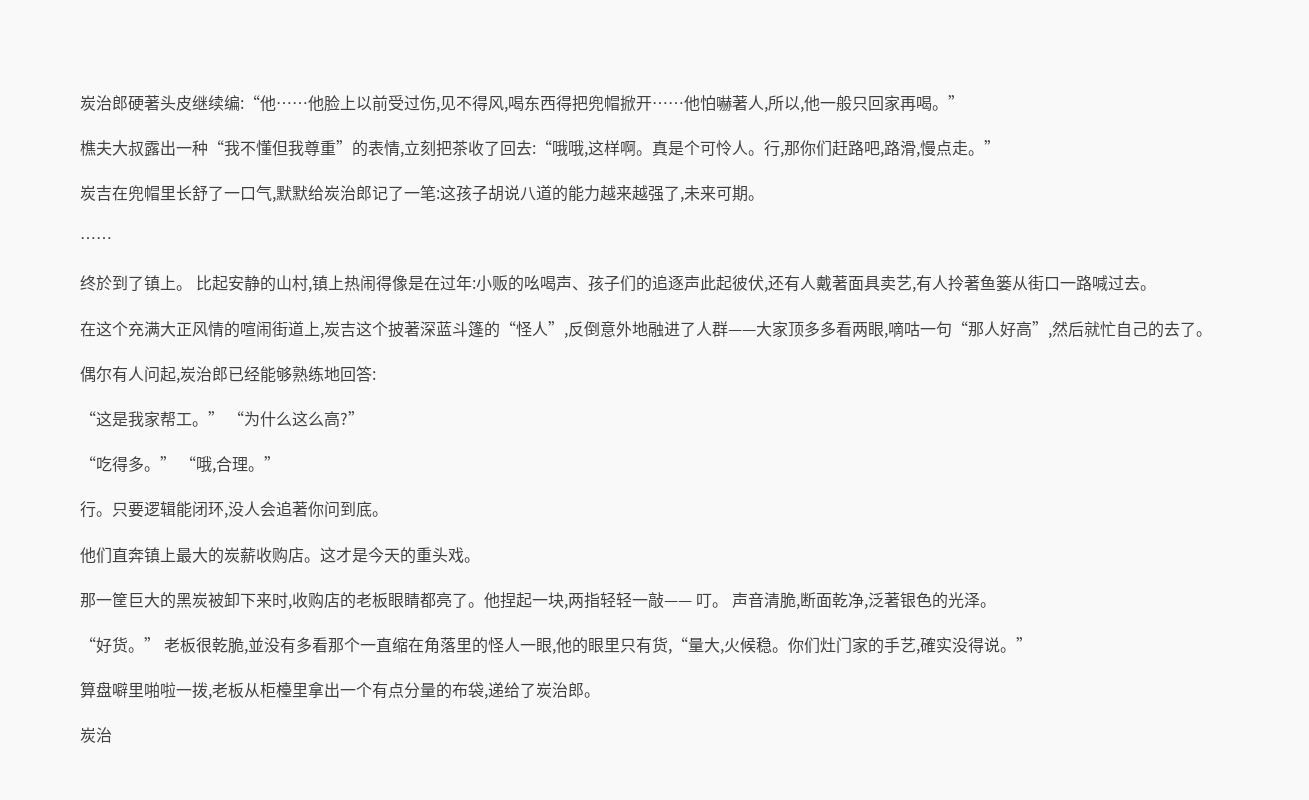炭治郎硬著头皮继续编:“他……他脸上以前受过伤,见不得风,喝东西得把兜帽掀开……他怕嚇著人,所以,他一般只回家再喝。”

樵夫大叔露出一种“我不懂但我尊重”的表情,立刻把茶收了回去:“哦哦,这样啊。真是个可怜人。行,那你们赶路吧,路滑,慢点走。”

炭吉在兜帽里长舒了一口气,默默给炭治郎记了一笔:这孩子胡说八道的能力越来越强了,未来可期。

……

终於到了镇上。 比起安静的山村,镇上热闹得像是在过年:小贩的吆喝声、孩子们的追逐声此起彼伏,还有人戴著面具卖艺,有人拎著鱼篓从街口一路喊过去。

在这个充满大正风情的喧闹街道上,炭吉这个披著深蓝斗篷的“怪人”,反倒意外地融进了人群——大家顶多多看两眼,嘀咕一句“那人好高”,然后就忙自己的去了。

偶尔有人问起,炭治郎已经能够熟练地回答:

“这是我家帮工。” “为什么这么高?”

“吃得多。” “哦,合理。”

行。只要逻辑能闭环,没人会追著你问到底。

他们直奔镇上最大的炭薪收购店。这才是今天的重头戏。

那一筐巨大的黑炭被卸下来时,收购店的老板眼睛都亮了。他捏起一块,两指轻轻一敲—— 叮。 声音清脆,断面乾净,泛著银色的光泽。

“好货。” 老板很乾脆,並没有多看那个一直缩在角落里的怪人一眼,他的眼里只有货,“量大,火候稳。你们灶门家的手艺,確实没得说。”

算盘噼里啪啦一拨,老板从柜檯里拿出一个有点分量的布袋,递给了炭治郎。

炭治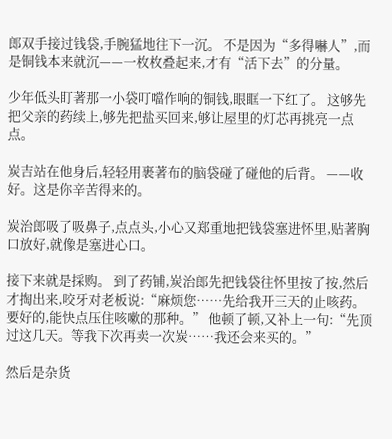郎双手接过钱袋,手腕猛地往下一沉。 不是因为“多得嚇人”,而是铜钱本来就沉——一枚枚叠起来,才有“活下去”的分量。

少年低头盯著那一小袋叮噹作响的铜钱,眼眶一下红了。 这够先把父亲的药续上,够先把盐买回来,够让屋里的灯芯再挑亮一点点。

炭吉站在他身后,轻轻用裹著布的脑袋碰了碰他的后背。 ——收好。这是你辛苦得来的。

炭治郎吸了吸鼻子,点点头,小心又郑重地把钱袋塞进怀里,贴著胸口放好,就像是塞进心口。

接下来就是採购。 到了药铺,炭治郎先把钱袋往怀里按了按,然后才掏出来,咬牙对老板说:“麻烦您……先给我开三天的止咳药。要好的,能快点压住咳嗽的那种。” 他顿了顿,又补上一句:“先顶过这几天。等我下次再卖一次炭……我还会来买的。”

然后是杂货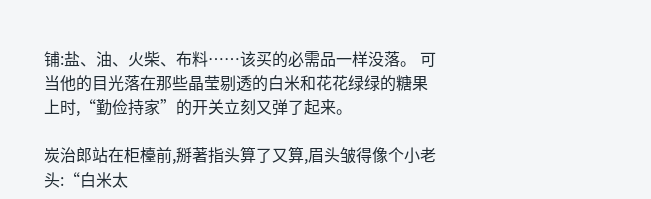铺:盐、油、火柴、布料……该买的必需品一样没落。 可当他的目光落在那些晶莹剔透的白米和花花绿绿的糖果上时,“勤俭持家”的开关立刻又弹了起来。

炭治郎站在柜檯前,掰著指头算了又算,眉头皱得像个小老头:“白米太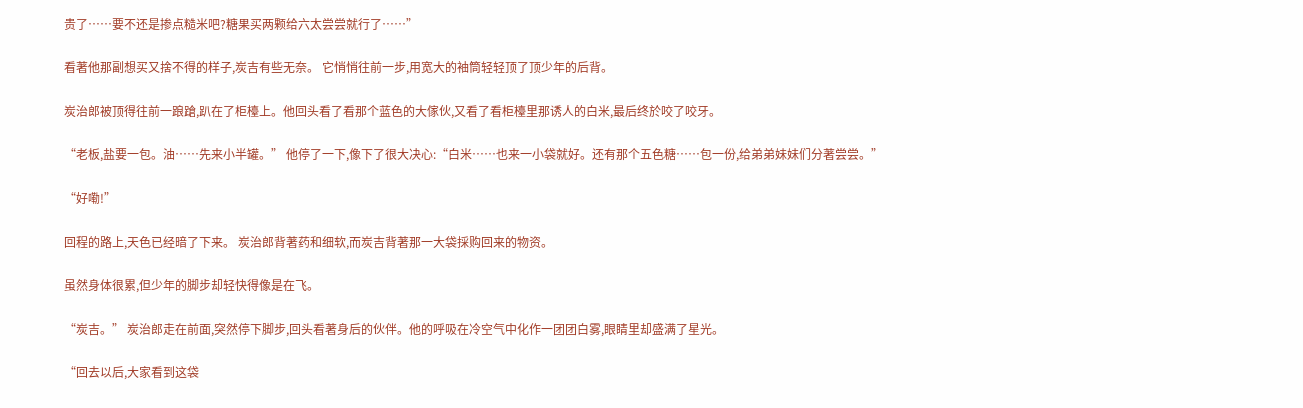贵了……要不还是掺点糙米吧?糖果买两颗给六太尝尝就行了……”

看著他那副想买又捨不得的样子,炭吉有些无奈。 它悄悄往前一步,用宽大的袖筒轻轻顶了顶少年的后背。

炭治郎被顶得往前一踉蹌,趴在了柜檯上。他回头看了看那个蓝色的大傢伙,又看了看柜檯里那诱人的白米,最后终於咬了咬牙。

“老板,盐要一包。油……先来小半罐。” 他停了一下,像下了很大决心:“白米……也来一小袋就好。还有那个五色糖……包一份,给弟弟妹妹们分著尝尝。”

“好嘞!”

回程的路上,天色已经暗了下来。 炭治郎背著药和细软,而炭吉背著那一大袋採购回来的物资。

虽然身体很累,但少年的脚步却轻快得像是在飞。

“炭吉。” 炭治郎走在前面,突然停下脚步,回头看著身后的伙伴。他的呼吸在冷空气中化作一团团白雾,眼睛里却盛满了星光。

“回去以后,大家看到这袋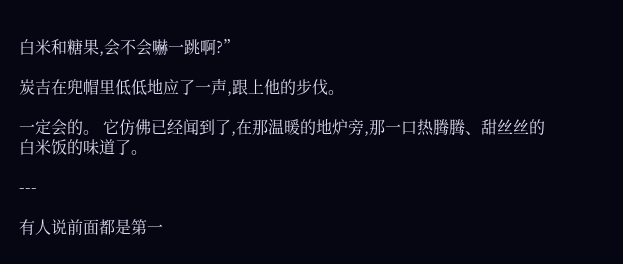白米和糖果,会不会嚇一跳啊?”

炭吉在兜帽里低低地应了一声,跟上他的步伐。

一定会的。 它仿佛已经闻到了,在那温暖的地炉旁,那一口热腾腾、甜丝丝的白米饭的味道了。

---

有人说前面都是第一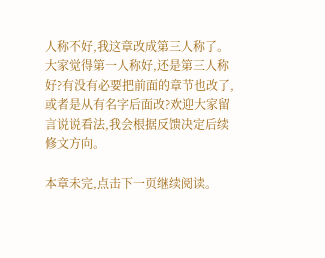人称不好,我这章改成第三人称了。大家觉得第一人称好,还是第三人称好?有没有必要把前面的章节也改了,或者是从有名字后面改?欢迎大家留言说说看法,我会根据反馈决定后续修文方向。

本章未完,点击下一页继续阅读。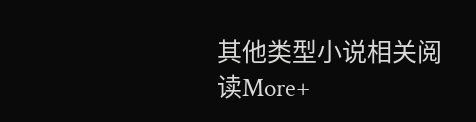其他类型小说相关阅读More+